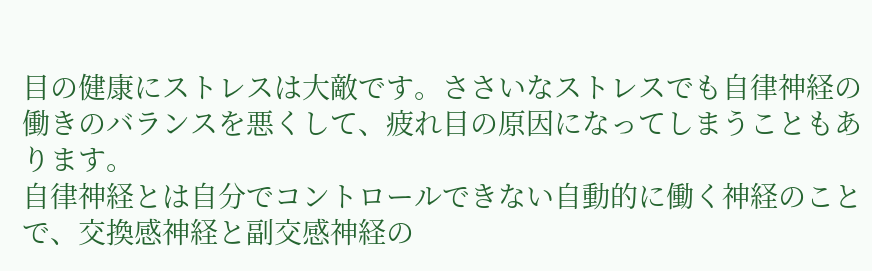目の健康にストレスは大敵です。ささいなストレスでも自律神経の働きのバランスを悪くして、疲れ目の原因になってしまうこともあります。
自律神経とは自分でコントロールできない自動的に働く神経のことで、交換感神経と副交感神経の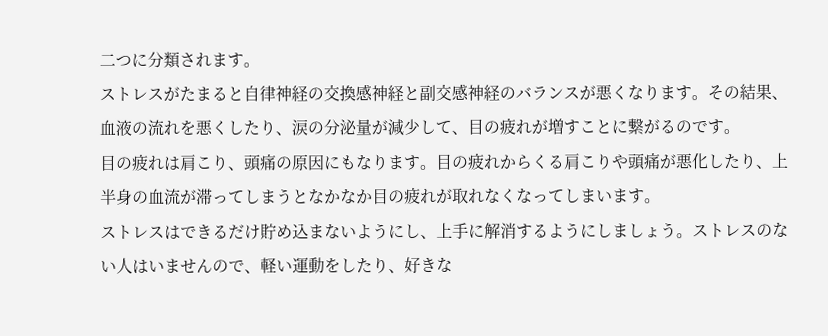二つに分類されます。
ストレスがたまると自律神経の交換感神経と副交感神経のバランスが悪くなります。その結果、血液の流れを悪くしたり、涙の分泌量が減少して、目の疲れが増すことに繋がるのです。
目の疲れは肩こり、頭痛の原因にもなります。目の疲れからくる肩こりや頭痛が悪化したり、上半身の血流が滞ってしまうとなかなか目の疲れが取れなくなってしまいます。
ストレスはできるだけ貯め込まないようにし、上手に解消するようにしましょう。ストレスのない人はいませんので、軽い運動をしたり、好きな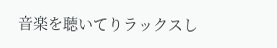音楽を聴いてりラックスし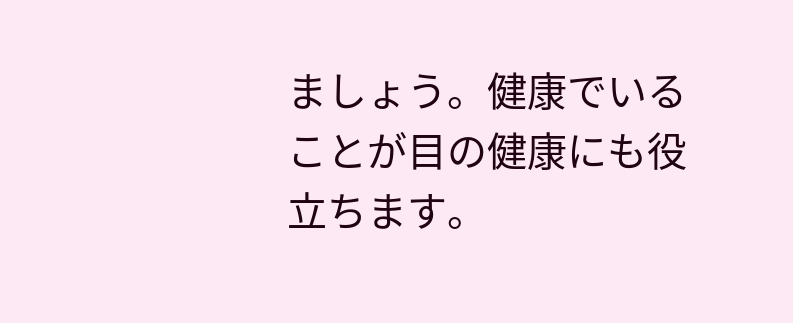ましょう。健康でいることが目の健康にも役立ちます。